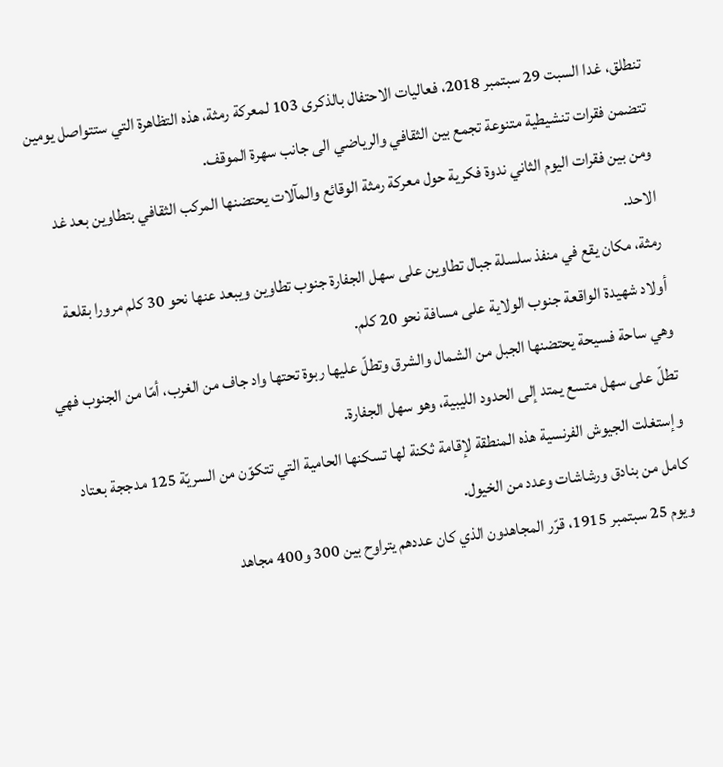تنطلق، غدا السبت 29 سبتمبر 2018، فعاليات الاحتفال بالذكرى 103 لمعركة رمثة، هذه التظاهرة التي ستتواصل يومين تتضمن فقرات تنشيطية متنوعة تجمع بين الثقافي والرياضي الى جانب سهرة الموقف.
ومن بين فقرات اليوم الثاني ندوة فكرية حول معركة رمثة الوقائع والمآلات يحتضنها المركب الثقافي بتطاوين بعد غد الاحد.
رمثة، مكان يقع في منفذ سلسلة جبال تطاوين على سهل الجفارة جنوب تطاوين ويبعد عنها نحو 30 كلم مرورا بقلعة أولاد شهيدة الواقعة جنوب الولاية على مسافة نحو 20 كلم.
وهي ساحة فسيحة يحتضنها الجبل من الشمال والشرق وتطلّ عليها ربوة تحتها واد جاف من الغرب، أمّا من الجنوب فهي تطلّ على سهل متسع يمتد إلى الحدود الليبية، وهو سهل الجفارة.
وإستغلت الجيوش الفرنسية هذه المنطقة لإقامة ثكنة لها تسكنها الحامية التي تتكوّن من السريّة 125 مدججة بعتاد كامل من بنادق ورشاشات وعدد من الخيول.
ويوم 25 سبتمبر 1915، قرّر المجاهدون الذي كان عددهم يتراوح بين 300 و400 مجاهد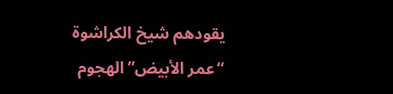يقودهم شيخ الكراشوة “عمر الأبيض” الهجوم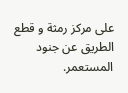على مركز رمثة و قطع الطريق عن جنود المستعمر.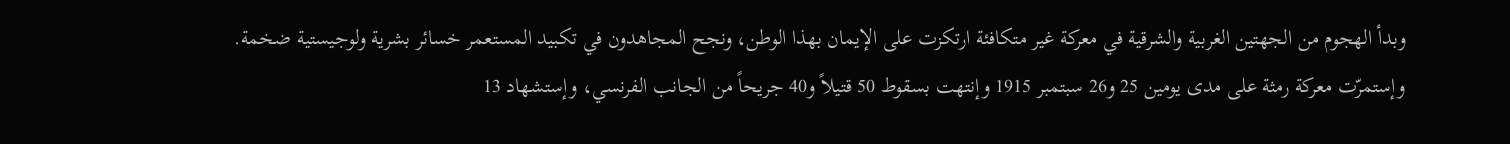وبدأ الهجوم من الجهتين الغربية والشرقية في معركة غير متكافئة ارتكزت على الإيمان بهذا الوطن، ونجح المجاهدون في تكبيد المستعمر خسائر بشرية ولوجيستية ضخمة.
وإستمرّت معركة رمثة على مدى يومين 25 و26 سبتمبر 1915 وإنتهت بسقوط 50 قتيلاً و40 جريحاً من الجانب الفرنسي، وإستشهاد 13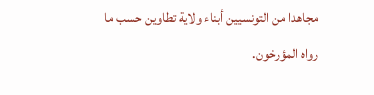مجاهدا من التونسيين أبناء ولاية تطاوين حسب ما رواه المؤرخون.